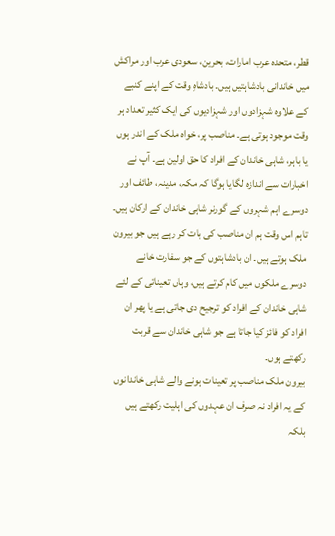قطر، متحدہ عرب امارات، بحرین، سعودی عرب اور مراکش میں خاندانی بادشاہتیں ہیں۔ بادشاہِ وقت کے اپنے کنبے کے علاوہ شہزادوں اور شہزادیوں کی ایک کثیر تعداد ہر وقت موجود ہوتی ہے۔ مناصب پر، خواہ ملک کے اندر ہوں یا باہر، شاہی خاندان کے افراد کا حق اولین ہے۔ آپ نے اخبارات سے اندازہ لگایا ہوگا کہ مکہ، مدینہ، طائف اور دوسرے اہم شہروں کے گورنر شاہی خاندان کے ارکان ہیں۔ تاہم اس وقت ہم ان مناصب کی بات کر رہے ہیں جو بیرون ملک ہوتے ہیں۔ ان بادشاہتوں کے جو سفارت خانے دوسرے ملکوں میں کام کرتے ہیں، وہاں تعیناتی کے لئے شاہی خاندان کے افراد کو ترجیح دی جاتی ہے یا پھر ان افراد کو فائز کیا جاتا ہے جو شاہی خاندان سے قربت رکھتے ہوں۔
بیرون ملک مناصب پر تعینات ہونے والے شاہی خاندانوں کے یہ افراد نہ صرف ان عہدوں کی اہلیت رکھتے ہیں بلکہ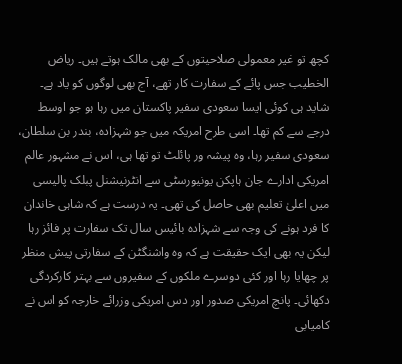کچھ تو غیر معمولی صلاحیتوں کے بھی مالک ہوتے ہیں۔ ریاض الخطیب جس پائے کے سفارت کار تھے، آج بھی لوگوں کو یاد ہے۔ شاید ہی کوئی ایسا سعودی سفیر پاکستان میں رہا ہو جو اوسط درجے سے کم تھا۔ اسی طرح امریکہ میں جو شہزادہ، بندر بن سلطان، سعودی سفیر رہا، وہ پیشہ ور پائلٹ تو تھا ہی، اس نے مشہور عالم امریکی ادارے جان ہاپکن یونیورسٹی سے انٹرنیشنل پبلک پالیسی میں اعلیٰ تعلیم بھی حاصل کی تھی۔ یہ درست ہے کہ شاہی خاندان کا فرد ہونے کی وجہ سے شہزادہ بائیس سال تک سفارت پر فائز رہا لیکن یہ بھی ایک حقیقت ہے کہ وہ واشنگٹن کے سفارتی پیش منظر پر چھایا رہا اور کئی دوسرے ملکوں کے سفیروں سے بہتر کارکردگی دکھائی۔ پانچ امریکی صدور اور دس امریکی وزرائے خارجہ کو اس نے کامیابی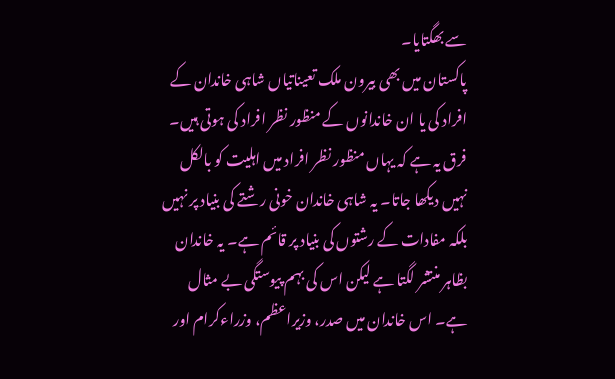سے بھگتایا۔
پاکستان میں بھی بیرون ملک تعیناتیاں شاہی خاندان کے افراد کی یا ان خاندانوں کے منظور نظر افراد کی ہوتی ہیں۔ فرق یہ ہے کہ یہاں منظور نظر افراد میں اہلیت کو بالکل نہیں دیکھا جاتا۔ یہ شاہی خاندان خونی رشتے کی بنیاد پر نہیں بلکہ مفادات کے رشتوں کی بنیاد پر قائم ہے۔ یہ خاندان بظاہر منتشر لگتا ہے لیکن اس کی بہم پیوستگی بے مثال ہے۔ اس خاندان میں صدر، وزیراعظم، وزراءکرام اور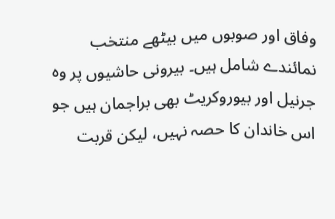وفاق اور صوبوں میں بیٹھے منتخب نمائندے شامل ہیں۔ بیرونی حاشیوں پر وہ جرنیل اور بیوروکریٹ بھی براجمان ہیں جو اس خاندان کا حصہ نہیں، لیکن قربت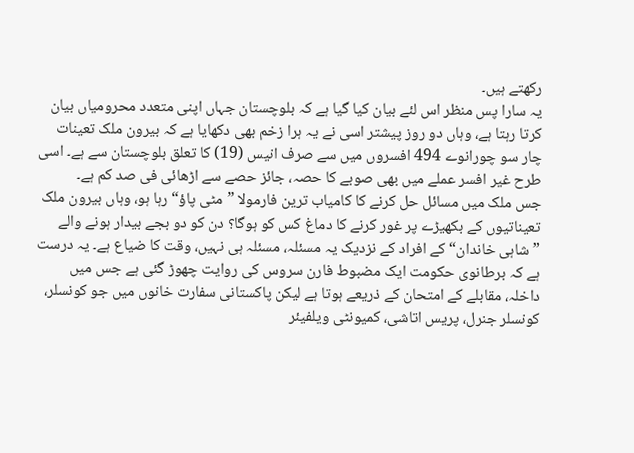رکھتے ہیں۔
یہ سارا پس منظر اس لئے بیان کیا گیا ہے کہ بلوچستان جہاں اپنی متعدد محرومیاں بیان کرتا رہتا ہے، وہاں دو روز پیشتر اسی نے یہ ہرا زخم بھی دکھایا ہے کہ بیرون ملک تعینات چار سو چورانوے 494 افسروں میں سے صرف انیس (19) کا تعلق بلوچستان سے ہے۔ اسی طرح غیر افسر عملے میں بھی صوبے کا حصہ، جائز حصے سے اڑھائی فی صد کم ہے۔
جس ملک میں مسائل حل کرنے کا کامیاب ترین فارمولا ”مٹی پاؤ“ رہا ہو، وہاں بیرون ملک تعیناتیوں کے بکھیڑے پر غور کرنے کا دماغ کس کو ہوگا؟ دن کو دو بجے بیدار ہونے والے ”شاہی خاندان“ کے افراد کے نزدیک یہ مسئلہ، مسئلہ ہی نہیں، وقت کا ضیاع ہے۔ یہ درست ہے کہ برطانوی حکومت ایک مضبوط فارن سروس کی روایت چھوڑ گئی ہے جس میں داخلہ، مقابلے کے امتحان کے ذریعے ہوتا ہے لیکن پاکستانی سفارت خانوں میں جو کونسلر، کونسلر جنرل، پریس اتاشی، کمیونٹی ویلفیئر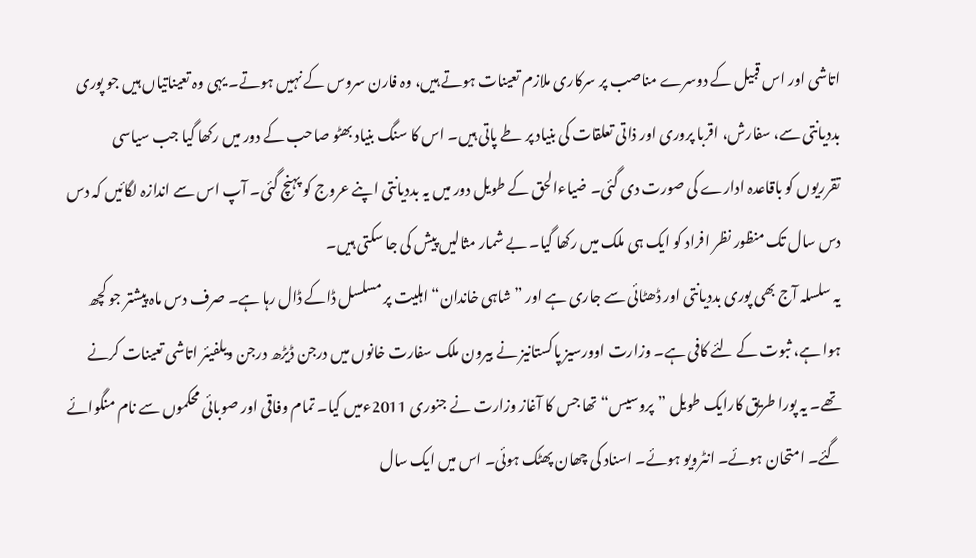اتاشی اور اس قبیل کے دوسرے مناصب پر سرکاری ملازم تعینات ہوتے ہیں، وہ فارن سروس کے نہیں ہوتے۔ یہی وہ تعیناتیاں ہیں جو پوری بددیانتی سے، سفارش، اقربا پروری اور ذاتی تعلقات کی بنیاد پر طے پاتی ہیں۔ اس کا سنگ بنیاد بھٹو صاحب کے دور میں رکھا گیا جب سیاسی تقرریوں کو باقاعدہ ادارے کی صورت دی گئی۔ ضیاءالحق کے طویل دور میں یہ بددیانتی اپنے عروج کو پہنچ گئی۔ آپ اس سے اندازہ لگائیں کہ دس دس سال تک منظور نظر افراد کو ایک ہی ملک میں رکھا گیا۔ بے شمار مثالیں پیش کی جا سکتی ہیں۔
یہ سلسلہ آج بھی پوری بددیانتی اور ڈھٹائی سے جاری ہے اور ”شاہی خاندان“ اہلیت پر مسلسل ڈاکے ڈال رہا ہے۔ صرف دس ماہ پیشتر جو کچھ ہوا ہے، ثبوت کے لئے کافی ہے۔ وزارت اوورسیز پاکستانیز نے بیرون ملک سفارت خانوں میں درجن ڈیڑھ درجن ویلفیئر اتاشی تعینات کرنے تھے۔ یہ پورا طریق کارایک طویل ”پروسیس“ تھا جس کا آغاز وزارت نے جنوری 2011ءمیں کیا۔ تمام وفاقی اور صوبائی محکموں سے نام منگوائے گئے۔ امتحان ہوئے۔ انٹرویو ہوئے۔ اسناد کی چھان پھٹک ہوئی۔ اس میں ایک سال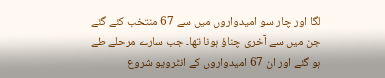لگا اور چار سو امیدواروں میں سے 67 منتخب کئے گئے جن میں سے آخری چناؤ ہونا تھا۔ جب سارے مرحلے طے ہو گئے اور ان 67 امیدواروں کے انٹرویو شروع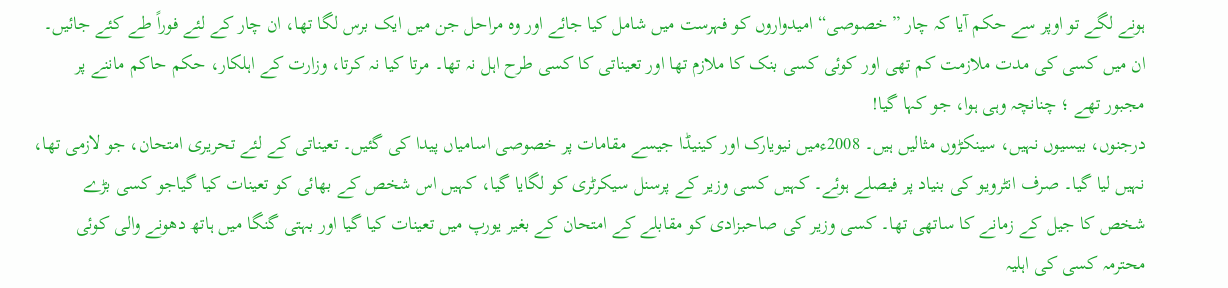ہونے لگے تو اوپر سے حکم آیا کہ چار ”خصوصی“ امیدواروں کو فہرست میں شامل کیا جائے اور وہ مراحل جن میں ایک برس لگا تھا، ان چار کے لئے فوراً طے کئے جائیں۔ ان میں کسی کی مدت ملازمت کم تھی اور کوئی کسی بنک کا ملازم تھا اور تعیناتی کا کسی طرح اہل نہ تھا۔ مرتا کیا نہ کرتا، وزارت کے اہلکار، حکم حاکم ماننے پر مجبور تھے ؛ چنانچہ وہی ہوا، جو کہا گیا!
درجنوں، بیسیوں نہیں، سینکڑوں مثالیں ہیں۔ 2008ءمیں نیویارک اور کینیڈا جیسے مقامات پر خصوصی اسامیاں پیدا کی گئیں۔ تعیناتی کے لئے تحریری امتحان، جو لازمی تھا، نہیں لیا گیا۔ صرف انٹرویو کی بنیاد پر فیصلے ہوئے۔ کہیں کسی وزیر کے پرسنل سیکرٹری کو لگایا گیا، کہیں اس شخص کے بھائی کو تعینات کیا گیاجو کسی بڑے شخص کا جیل کے زمانے کا ساتھی تھا۔ کسی وزیر کی صاحبزادی کو مقابلے کے امتحان کے بغیر یورپ میں تعینات کیا گیا اور بہتی گنگا میں ہاتھ دھونے والی کوئی محترمہ کسی کی اہلیہ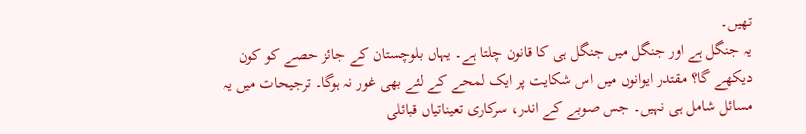تھیں۔
یہ جنگل ہے اور جنگل میں جنگل ہی کا قانون چلتا ہے۔ یہاں بلوچستان کے جائز حصے کو کون دیکھے گا؟ مقتدر ایوانوں میں اس شکایت پر ایک لمحے کے لئے بھی غور نہ ہوگا۔ ترجیحات میں یہ مسائل شامل ہی نہیں۔ جس صوبے کے اندر، سرکاری تعیناتیاں قبائلی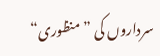سرداروں کی ”منظوری“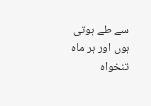سے طے ہوتی ہوں اور ہر ماہ تنخواہ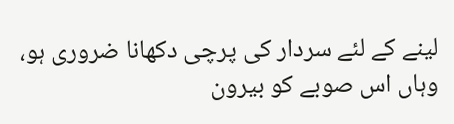لینے کے لئے سردار کی پرچی دکھانا ضروری ہو، وہاں اس صوبے کو بیرون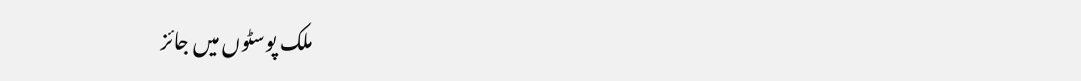ملک پوسٹوں میں جائز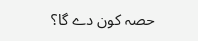حصہ کون دے گا؟